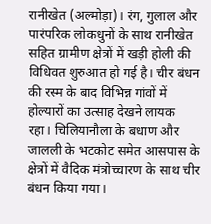रानीखेत (अल्मोड़ा)। रंग, गुलाल और पारंपरिक लोकधुनों के साथ रानीखेत सहित ग्रामीण क्षेत्रों में खड़ी होली की विधिवत शुरुआत हो गई है। चीर बंधन की रस्म के बाद विभिन्न गांवों में होल्यारों का उत्साह देखने लायक रहा। चिलियानौला के बधाण और जालली के भटकोट समेत आसपास के क्षेत्रों में वैदिक मंत्रोच्चारण के साथ चीर बंधन किया गया।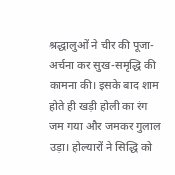श्रद्धालुओं ने चीर की पूजा-अर्चना कर सुख-समृद्धि की कामना की। इसके बाद शाम होते ही खड़ी होली का रंग जम गया और जमकर गुलाल उड़ा। होल्यारों ने सिद्धि को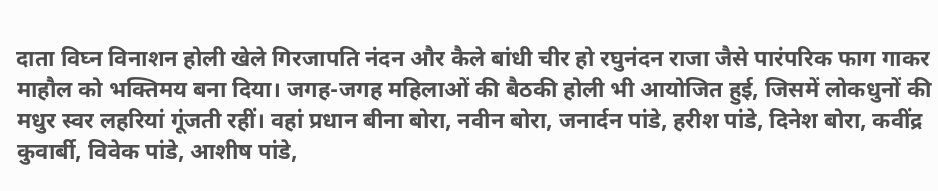दाता विघ्न विनाशन होली खेले गिरजापति नंदन और कैले बांधी चीर हो रघुनंदन राजा जैसे पारंपरिक फाग गाकर माहौल को भक्तिमय बना दिया। जगह-जगह महिलाओं की बैठकी होली भी आयोजित हुई, जिसमें लोकधुनों की मधुर स्वर लहरियां गूंजती रहीं। वहां प्रधान बीना बोरा, नवीन बोरा, जनार्दन पांडे, हरीश पांडे, दिनेश बोरा, कवींद्र कुवार्बी, विवेक पांडे, आशीष पांडे,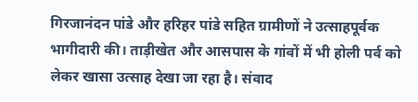गिरजानंदन पांडे और हरिहर पांडे सहित ग्रामीणों ने उत्साहपूर्वक भागीदारी की। ताड़ीखेत और आसपास के गांवों में भी होली पर्व को लेकर खासा उत्साह देखा जा रहा है। संवाद